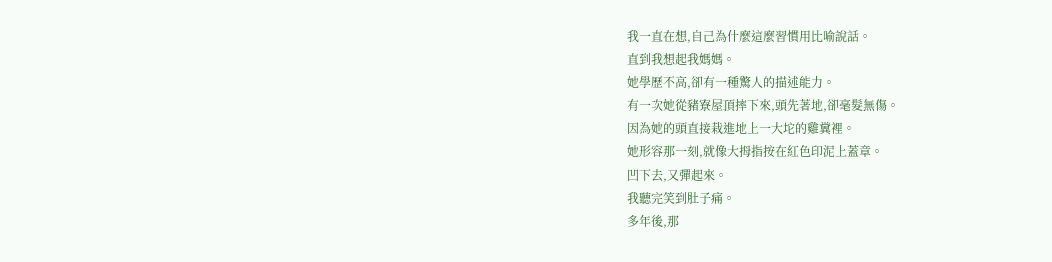我一直在想,自己為什麼這麼習慣用比喻說話。
直到我想起我媽媽。
她學歷不高,卻有一種驚人的描述能力。
有一次她從豬寮屋頂摔下來,頭先著地,卻毫髮無傷。
因為她的頭直接栽進地上一大坨的雞糞裡。
她形容那一刻,就像大拇指按在紅色印泥上蓋章。
凹下去,又彈起來。
我聽完笑到肚子痛。
多年後,那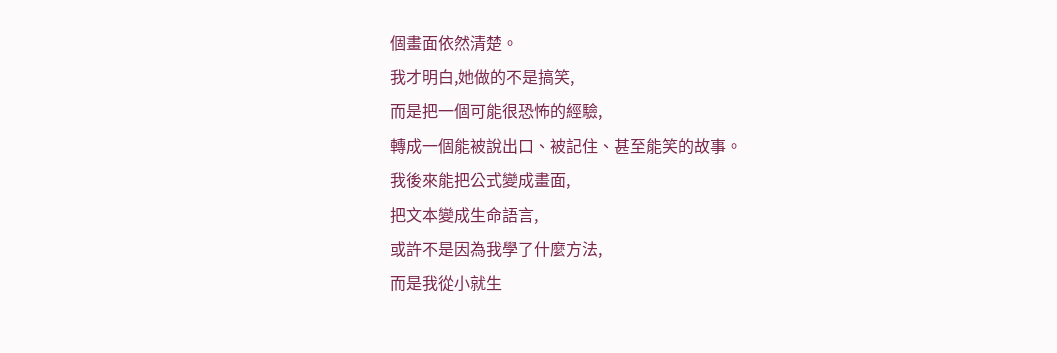個畫面依然清楚。
我才明白,她做的不是搞笑,
而是把一個可能很恐怖的經驗,
轉成一個能被說出口、被記住、甚至能笑的故事。
我後來能把公式變成畫面,
把文本變成生命語言,
或許不是因為我學了什麼方法,
而是我從小就生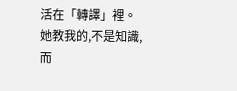活在「轉譯」裡。
她教我的,不是知識,
而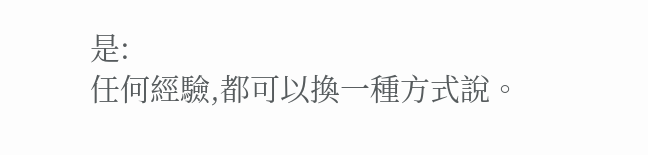是:
任何經驗,都可以換一種方式說。